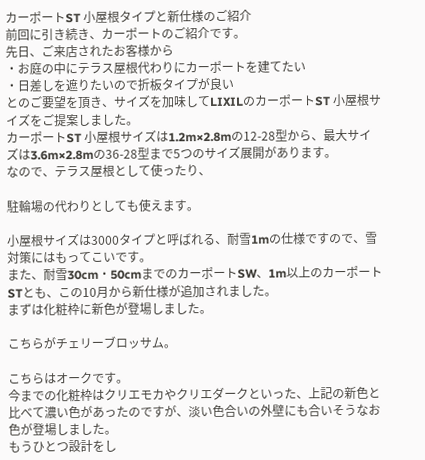カーポートST 小屋根タイプと新仕様のご紹介
前回に引き続き、カーポートのご紹介です。
先日、ご来店されたお客様から
・お庭の中にテラス屋根代わりにカーポートを建てたい
・日差しを遮りたいので折板タイプが良い
とのご要望を頂き、サイズを加味してLIXILのカーポートST 小屋根サイズをご提案しました。
カーポートST 小屋根サイズは1.2m×2.8mの12-28型から、最大サイズは3.6m×2.8mの36-28型まで5つのサイズ展開があります。
なので、テラス屋根として使ったり、

駐輪場の代わりとしても使えます。

小屋根サイズは3000タイプと呼ばれる、耐雪1mの仕様ですので、雪対策にはもってこいです。
また、耐雪30cm・50cmまでのカーポートSW、1m以上のカーポートSTとも、この10月から新仕様が追加されました。
まずは化粧枠に新色が登場しました。

こちらがチェリーブロッサム。

こちらはオークです。
今までの化粧枠はクリエモカやクリエダークといった、上記の新色と比べて濃い色があったのですが、淡い色合いの外壁にも合いそうなお色が登場しました。
もうひとつ設計をし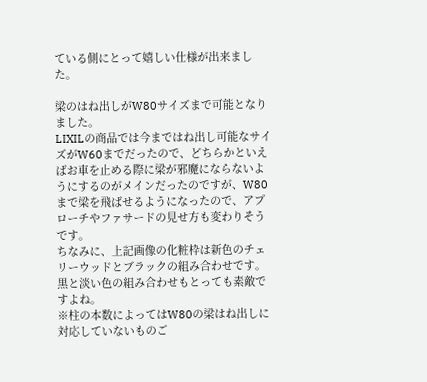ている側にとって嬉しい仕様が出来ました。

梁のはね出しがW80サイズまで可能となりました。
LIXILの商品では今まではね出し可能なサイズがW60までだったので、どちらかといえばお車を止める際に梁が邪魔にならないようにするのがメインだったのですが、W80まで梁を飛ばせるようになったので、アプローチやファサードの見せ方も変わりそうです。
ちなみに、上記画像の化粧枠は新色のチェリーウッドとブラックの組み合わせです。
黒と淡い色の組み合わせもとっても素敵ですよね。
※柱の本数によってはW80の梁はね出しに対応していないものご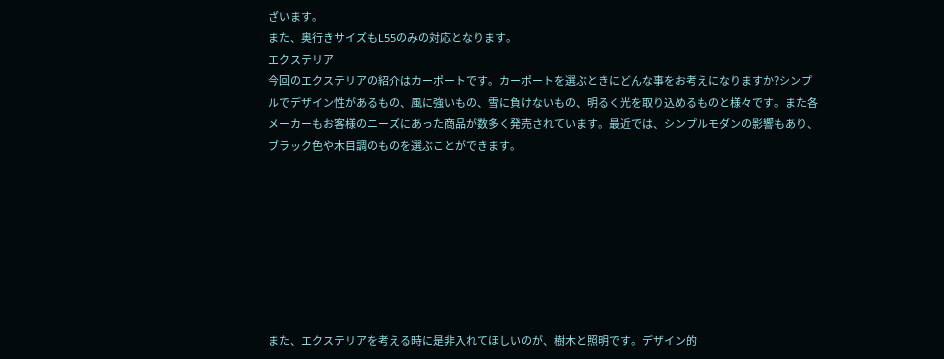ざいます。
また、奥行きサイズもL55のみの対応となります。
エクステリア
今回のエクステリアの紹介はカーポートです。カーポートを選ぶときにどんな事をお考えになりますか?シンプルでデザイン性があるもの、風に強いもの、雪に負けないもの、明るく光を取り込めるものと様々です。また各メーカーもお客様のニーズにあった商品が数多く発売されています。最近では、シンプルモダンの影響もあり、ブラック色や木目調のものを選ぶことができます。








また、エクステリアを考える時に是非入れてほしいのが、樹木と照明です。デザイン的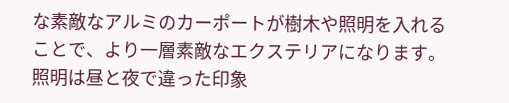な素敵なアルミのカーポートが樹木や照明を入れることで、より一層素敵なエクステリアになります。照明は昼と夜で違った印象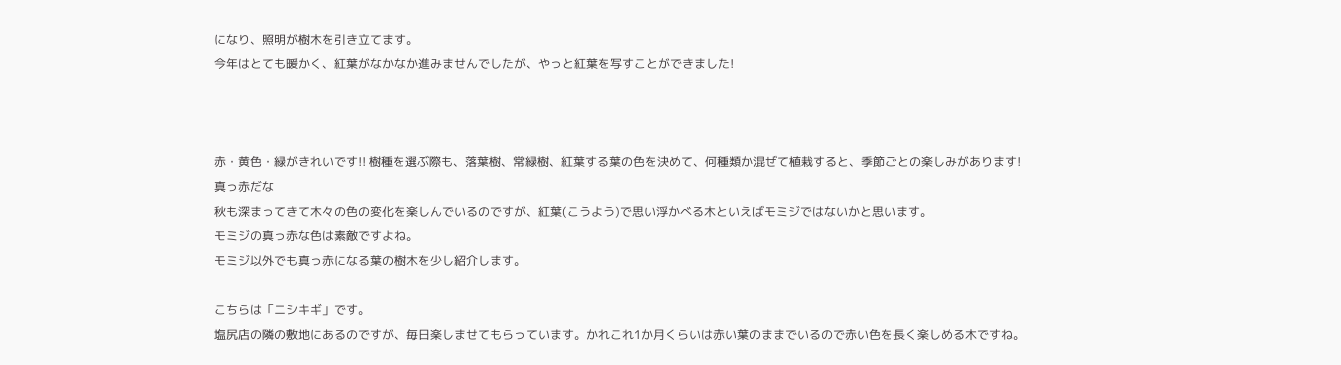になり、照明が樹木を引き立てます。
今年はとても暖かく、紅葉がなかなか進みませんでしたが、やっと紅葉を写すことができました!



赤・黄色・緑がきれいです!! 樹種を選ぶ際も、落葉樹、常緑樹、紅葉する葉の色を決めて、何種類か混ぜて植栽すると、季節ごとの楽しみがあります!
真っ赤だな
秋も深まってきて木々の色の変化を楽しんでいるのですが、紅葉(こうよう)で思い浮かべる木といえばモミジではないかと思います。
モミジの真っ赤な色は素敵ですよね。
モミジ以外でも真っ赤になる葉の樹木を少し紹介します。

こちらは「ニシキギ」です。
塩尻店の隣の敷地にあるのですが、毎日楽しませてもらっています。かれこれ1か月くらいは赤い葉のままでいるので赤い色を長く楽しめる木ですね。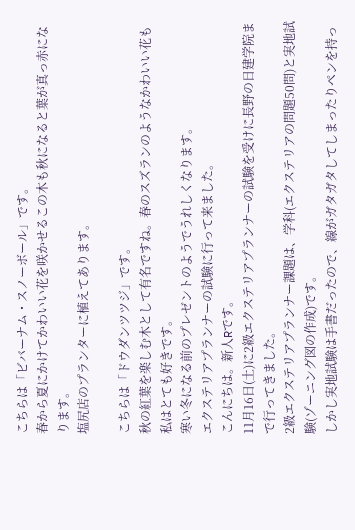こちらは「ビバーナム・スノーボール」です。
春から夏にかけてかわいい花を咲かせるこの木も秋になると葉が真っ赤になります。
塩尻店のプランターに植えてあります。

こちらは「ドウダンツツジ」です。
秋の紅葉を楽しむ木として有名ですね。春のスズランのようなかわいい花も私はとても好きです。
寒い冬になる前のプレゼントのようでうれしくなります。
エクステリアプランナーの試験に行って来ました。
こんにちは。新人Rです。
11月16日(土)に2級エクステリアプランナーの試験を受けに長野の日建学院まで行ってきました。
2級エクステリアプランナー課題は、学科(エクステリアの問題50問)と実地試験(ゾーニング図の作成)です。
しかし実地試験は手書だったので、線がガタガタしてしまったりペンを持っ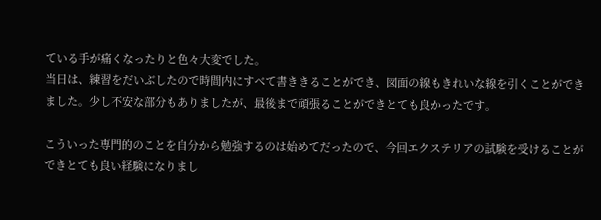ている手が痛くなったりと色々大変でした。
当日は、練習をだいぶしたので時間内にすべて書ききることができ、図面の線もきれいな線を引くことができました。少し不安な部分もありましたが、最後まで頑張ることができとても良かったです。

こういった専門的のことを自分から勉強するのは始めてだったので、今回エクステリアの試験を受けることができとても良い経験になりまし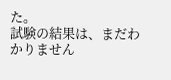た。
試験の結果は、まだわかりません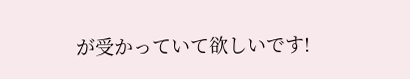が受かっていて欲しいです!